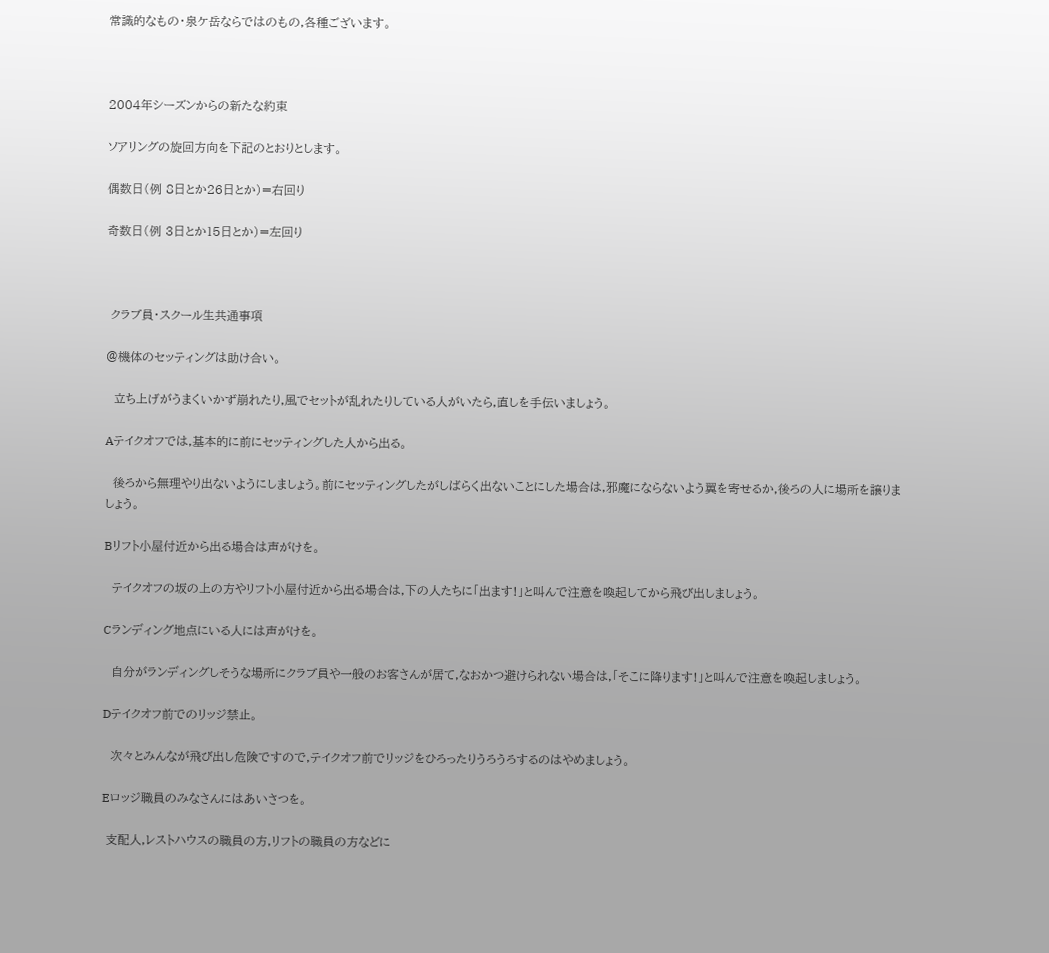常識的なもの・泉ケ岳ならではのもの,各種ございます。



2004年シーズンからの新たな約束

ソアリングの旋回方向を下記のとおりとします。

偶数日(例 8日とか26日とか)=右回り

奇数日(例 3日とか15日とか)=左回り



 クラブ員・スクール生共通事項

@機体のセッティングは助け合い。

  立ち上げがうまくいかず崩れたり,風でセットが乱れたりしている人がいたら,直しを手伝いましょう。

Aテイクオフでは,基本的に前にセッティングした人から出る。

  後ろから無理やり出ないようにしましょう。前にセッティングしたがしばらく出ないことにした場合は,邪魔にならないよう翼を寄せるか,後ろの人に場所を譲りましょう。

Bリフト小屋付近から出る場合は声がけを。

  テイクオフの坂の上の方やリフト小屋付近から出る場合は,下の人たちに「出ます!」と叫んで注意を喚起してから飛び出しましょう。

Cランディング地点にいる人には声がけを。

  自分がランディングしそうな場所にクラブ員や一般のお客さんが居て,なおかつ避けられない場合は,「そこに降ります!」と叫んで注意を喚起しましょう。

Dテイクオフ前でのリッジ禁止。

  次々とみんなが飛び出し危険ですので,テイクオフ前でリッジをひろったりうろうろするのはやめましょう。

Eロッジ職員のみなさんにはあいさつを。

 支配人,レストハウスの職員の方,リフトの職員の方などに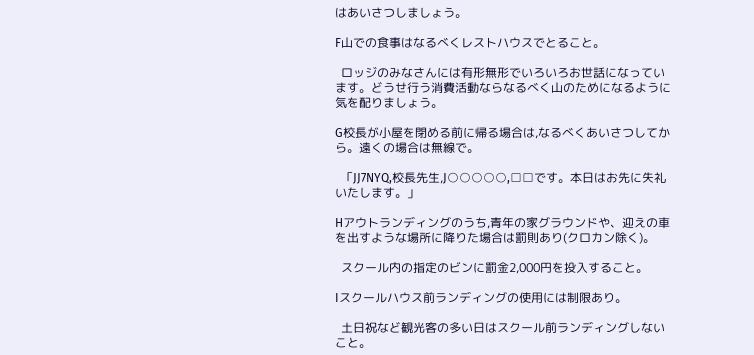はあいさつしましょう。

F山での食事はなるべくレストハウスでとること。

  ロッジのみなさんには有形無形でいろいろお世話になっています。どうせ行う消費活動ならなるべく山のためになるように気を配りましょう。

G校長が小屋を閉める前に帰る場合は,なるべくあいさつしてから。遠くの場合は無線で。

  「JJ7NYQ,校長先生,J○○○○○,□□です。本日はお先に失礼いたします。」

Hアウトランディングのうち,青年の家グラウンドや、迎えの車を出すような場所に降りた場合は罰則あり(クロカン除く)。

  スクール内の指定のビンに罰金2,000円を投入すること。

Iスクールハウス前ランディングの使用には制限あり。

  土日祝など観光客の多い日はスクール前ランディングしないこと。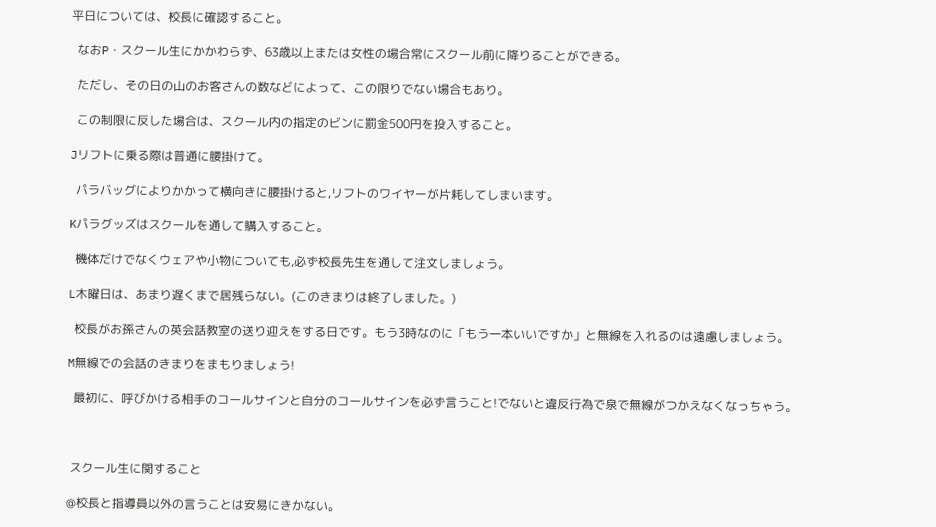平日については、校長に確認すること。

  なおP・スクール生にかかわらず、63歳以上または女性の場合常にスクール前に降りることができる。

  ただし、その日の山のお客さんの数などによって、この限りでない場合もあり。

  この制限に反した場合は、スクール内の指定のビンに罰金500円を投入すること。

Jリフトに乗る際は普通に腰掛けて。

  パラバッグによりかかって横向きに腰掛けると,リフトのワイヤーが片耗してしまいます。

Kパラグッズはスクールを通して購入すること。

  機体だけでなくウェアや小物についても,必ず校長先生を通して注文しましょう。

L木曜日は、あまり遅くまで居残らない。(このきまりは終了しました。)

  校長がお孫さんの英会話教室の送り迎えをする日です。もう3時なのに「もう一本いいですか」と無線を入れるのは遠慮しましょう。

M無線での会話のきまりをまもりましょう!

  最初に、呼びかける相手のコールサインと自分のコールサインを必ず言うこと!でないと違反行為で泉で無線がつかえなくなっちゃう。



 スクール生に関すること

@校長と指導員以外の言うことは安易にきかない。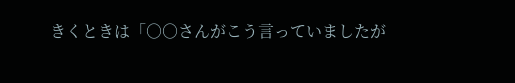きくときは「○○さんがこう言っていましたが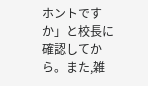ホントですか」と校長に確認してから。また,雑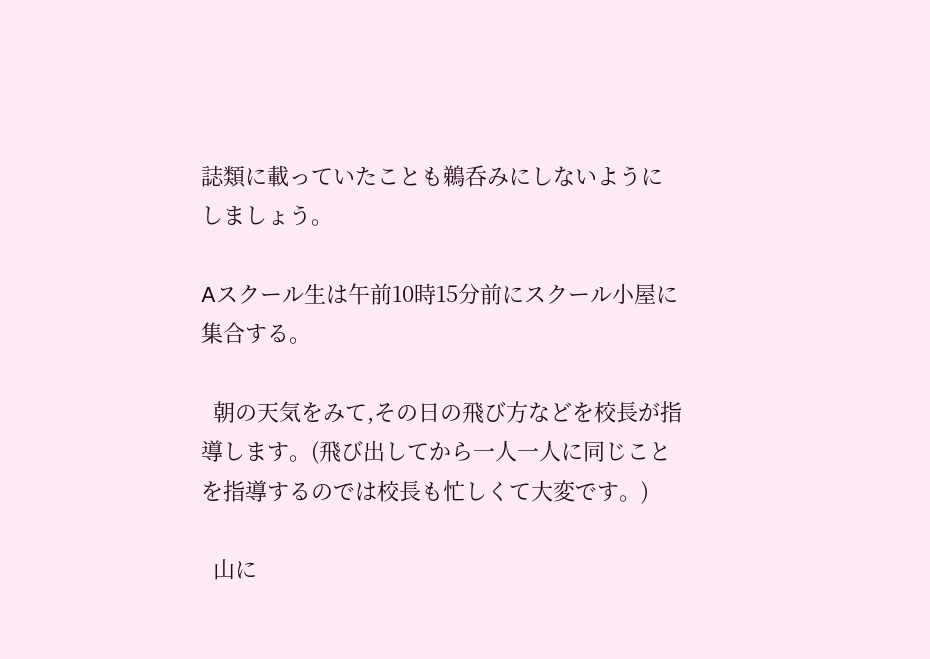誌類に載っていたことも鵜呑みにしないようにしましょう。

Aスクール生は午前10時15分前にスクール小屋に集合する。

  朝の天気をみて,その日の飛び方などを校長が指導します。(飛び出してから一人一人に同じことを指導するのでは校長も忙しくて大変です。)

  山に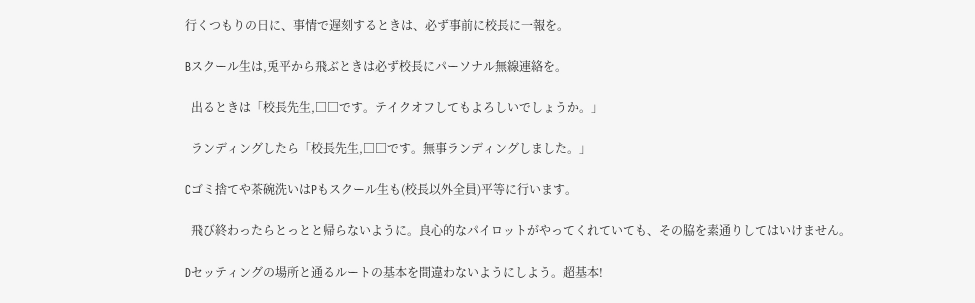行くつもりの日に、事情で遅刻するときは、必ず事前に校長に一報を。

Bスクール生は,兎平から飛ぶときは必ず校長にパーソナル無線連絡を。

  出るときは「校長先生,□□です。テイクオフしてもよろしいでしょうか。」

  ランディングしたら「校長先生,□□です。無事ランディングしました。」

Cゴミ捨てや茶碗洗いはPもスクール生も(校長以外全員)平等に行います。

  飛び終わったらとっとと帰らないように。良心的なパイロットがやってくれていても、その脇を素通りしてはいけません。

Dセッティングの場所と通るルートの基本を間違わないようにしよう。超基本!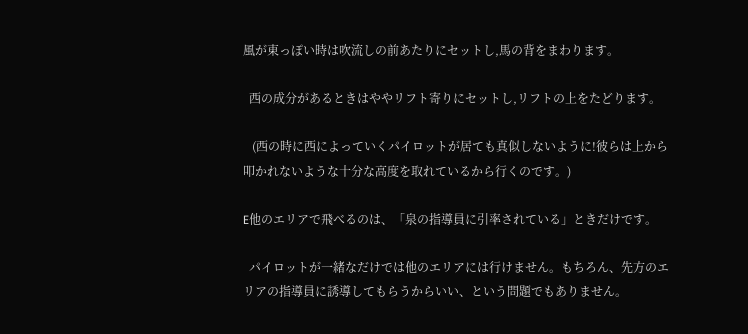風が東っぽい時は吹流しの前あたりにセットし,馬の背をまわります。

  西の成分があるときはややリフト寄りにセットし,リフトの上をたどります。

   (西の時に西によっていくパイロットが居ても真似しないように!彼らは上から叩かれないような十分な高度を取れているから行くのです。)

E他のエリアで飛べるのは、「泉の指導員に引率されている」ときだけです。

  パイロットが一緒なだけでは他のエリアには行けません。もちろん、先方のエリアの指導員に誘導してもらうからいい、という問題でもありません。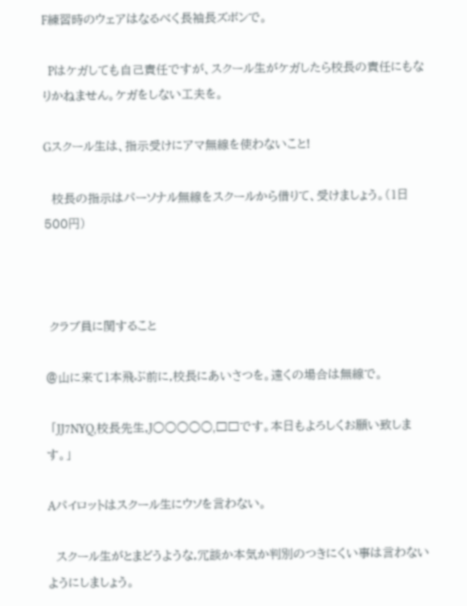F練習時のウェアはなるべく長袖長ズボンで。

  Pはケガしても自己責任ですが、スクール生がケガしたら校長の責任にもなりかねません。ケガをしない工夫を。

Gスクール生は、指示受けにアマ無線を使わないこと!

  校長の指示はパーソナル無線をスクールから借りて、受けましょう。(1日500円)



 クラブ員に関すること

@山に来て1本飛ぶ前に,校長にあいさつを。遠くの場合は無線で。

 「JJ7NYQ,校長先生,J○○○○○,□□です。本日もよろしくお願い致します。」

Aパイロットはスクール生にウソを言わない。

  スクール生がとまどうような,冗談か本気か判別のつきにくい事は言わないようにしましょう。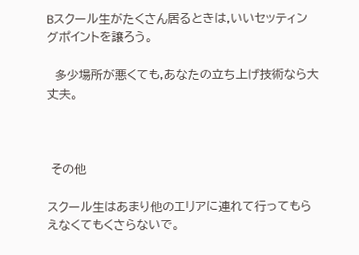Bスクール生がたくさん居るときは,いいセッティングポイントを譲ろう。

  多少場所が悪くても,あなたの立ち上げ技術なら大丈夫。



 その他

スクール生はあまり他のエリアに連れて行ってもらえなくてもくさらないで。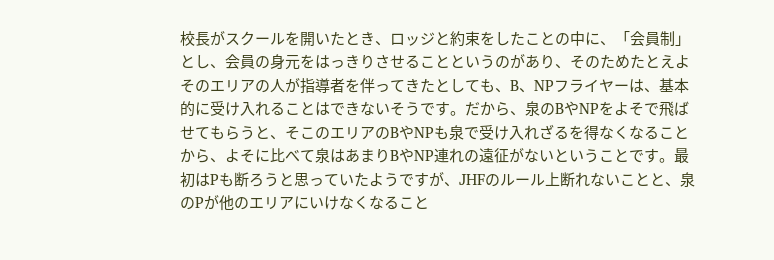校長がスクールを開いたとき、ロッジと約束をしたことの中に、「会員制」とし、会員の身元をはっきりさせることというのがあり、そのためたとえよそのエリアの人が指導者を伴ってきたとしても、B、NPフライヤーは、基本的に受け入れることはできないそうです。だから、泉のBやNPをよそで飛ばせてもらうと、そこのエリアのBやNPも泉で受け入れざるを得なくなることから、よそに比べて泉はあまりBやNP連れの遠征がないということです。最初はPも断ろうと思っていたようですが、JHFのルール上断れないことと、泉のPが他のエリアにいけなくなること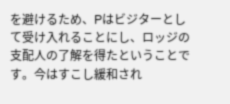を避けるため、Pはビジターとして受け入れることにし、ロッジの支配人の了解を得たということです。今はすこし緩和され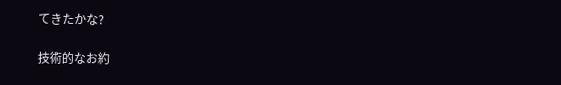てきたかな?

技術的なお約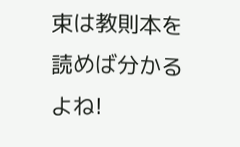束は教則本を読めば分かるよね!